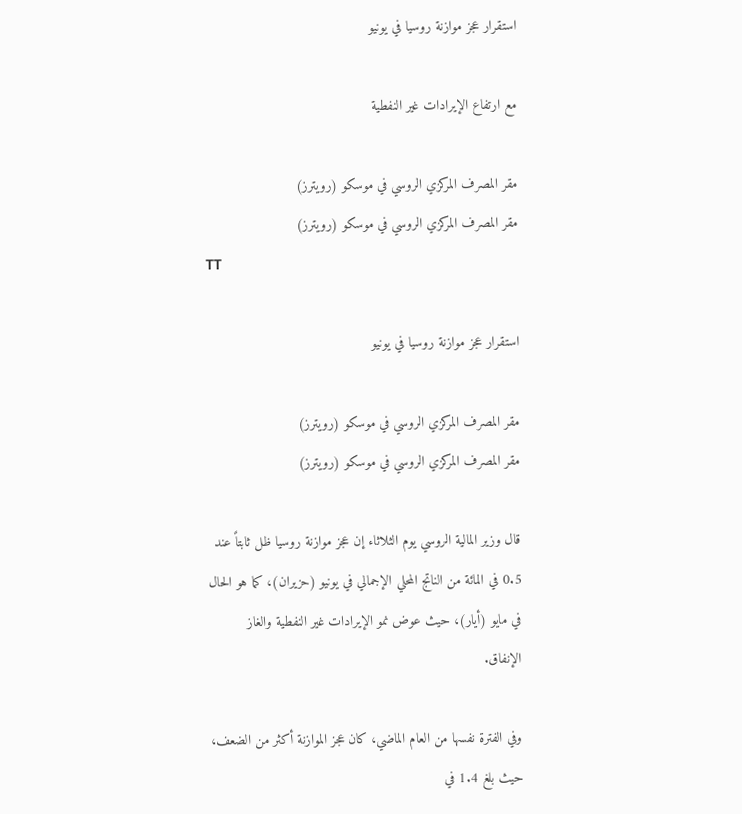استقرار عجز موازنة روسيا في يونيو

مع ارتفاع الإيرادات غير النفطية

مقر المصرف المركزي الروسي في موسكو (رويترز)
مقر المصرف المركزي الروسي في موسكو (رويترز)
TT

استقرار عجز موازنة روسيا في يونيو

مقر المصرف المركزي الروسي في موسكو (رويترز)
مقر المصرف المركزي الروسي في موسكو (رويترز)

قال وزير المالية الروسي يوم الثلاثاء إن عجز موازنة روسيا ظل ثابتاً عند 0.5 في المائة من الناتج المحلي الإجمالي في يونيو (حزيران)، كما هو الحال في مايو (أيار)، حيث عوض نمو الإيرادات غير النفطية والغاز الإنفاق.

وفي الفترة نفسها من العام الماضي، كان عجز الموازنة أكثر من الضعف، حيث بلغ 1.4 في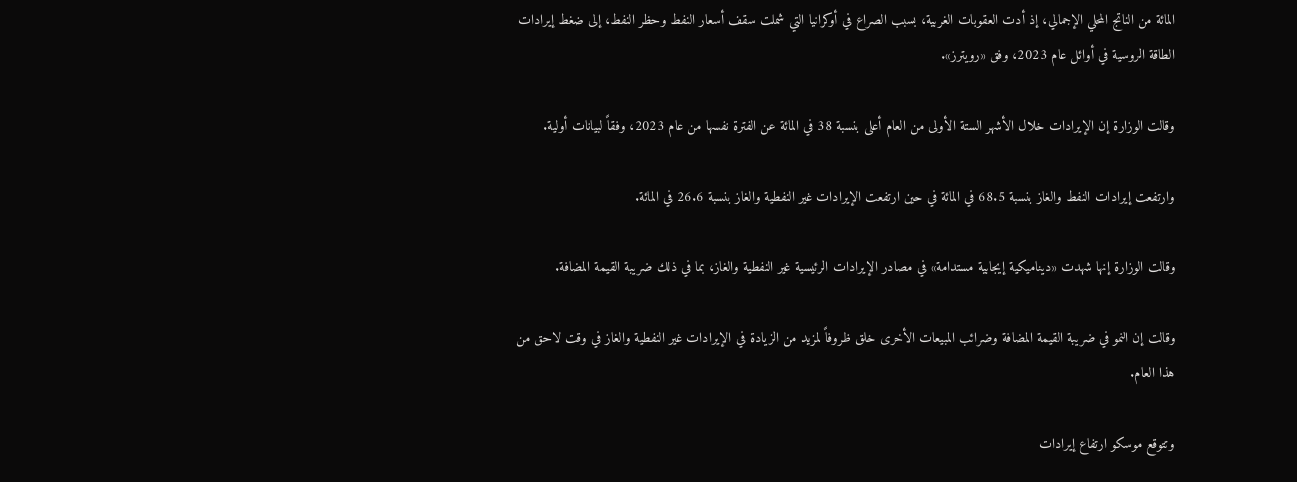المائة من الناتج المحلي الإجمالي، إذ أدت العقوبات الغربية، بسبب الصراع في أوكرانيا التي شملت سقف أسعار النفط وحظر النفط، إلى ضغط إيرادات الطاقة الروسية في أوائل عام 2023، وفق «رويترز».

وقالت الوزارة إن الإيرادات خلال الأشهر الستة الأولى من العام أعلى بنسبة 38 في المائة عن الفترة نفسها من عام 2023، وفقاً لبيانات أولية.

وارتفعت إيرادات النفط والغاز بنسبة 68.5 في المائة في حين ارتفعت الإيرادات غير النفطية والغاز بنسبة 26.6 في المائة.

وقالت الوزارة إنها شهدت «ديناميكية إيجابية مستدامة» في مصادر الإيرادات الرئيسية غير النفطية والغاز، بما في ذلك ضريبة القيمة المضافة.

وقالت إن النمو في ضريبة القيمة المضافة وضرائب المبيعات الأخرى خلق ظروفاً لمزيد من الزيادة في الإيرادات غير النفطية والغاز في وقت لاحق من هذا العام.

وتتوقع موسكو ارتفاع إيرادات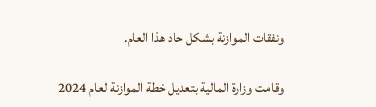ونفقات الموازنة بشكل حاد هذا العام.

وقامت وزارة المالية بتعديل خطة الموازنة لعام 2024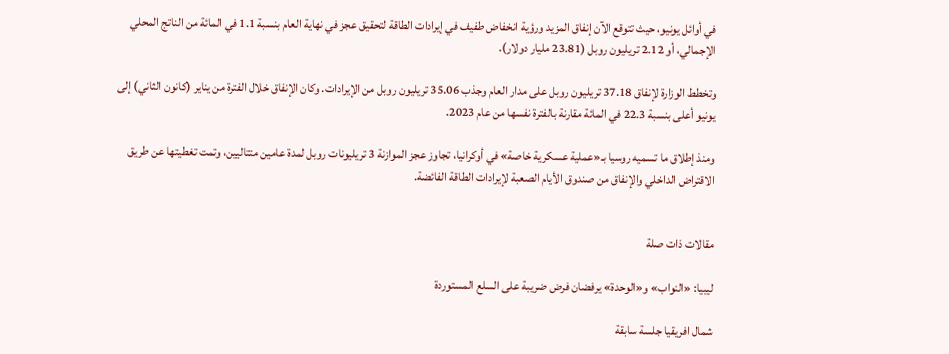في أوائل يونيو، حيث تتوقع الآن إنفاق المزيد ورؤية انخفاض طفيف في إيرادات الطاقة لتحقيق عجز في نهاية العام بنسبة 1.1 في المائة من الناتج المحلي الإجمالي، أو 2.12 تريليون روبل (23.81 مليار دولار).

وتخطط الوزارة لإنفاق 37.18 تريليون روبل على مدار العام وجذب 35.06 تريليون روبل من الإيرادات. وكان الإنفاق خلال الفترة من يناير (كانون الثاني) إلى يونيو أعلى بنسبة 22.3 في المائة مقارنة بالفترة نفسها من عام 2023.

ومنذ إطلاق ما تسميه روسيا بـ«عملية عسكرية خاصة» في أوكرانيا، تجاوز عجز الموازنة 3 تريليونات روبل لمدة عامين متتاليين، وتمت تغطيتها عن طريق الاقتراض الداخلي والإنفاق من صندوق الأيام الصعبة لإيرادات الطاقة الفائضة.


مقالات ذات صلة

ليبيا: «النواب» و«الوحدة» يرفضان فرض ضريبة على السلع المستوردة

شمال افريقيا جلسة سابقة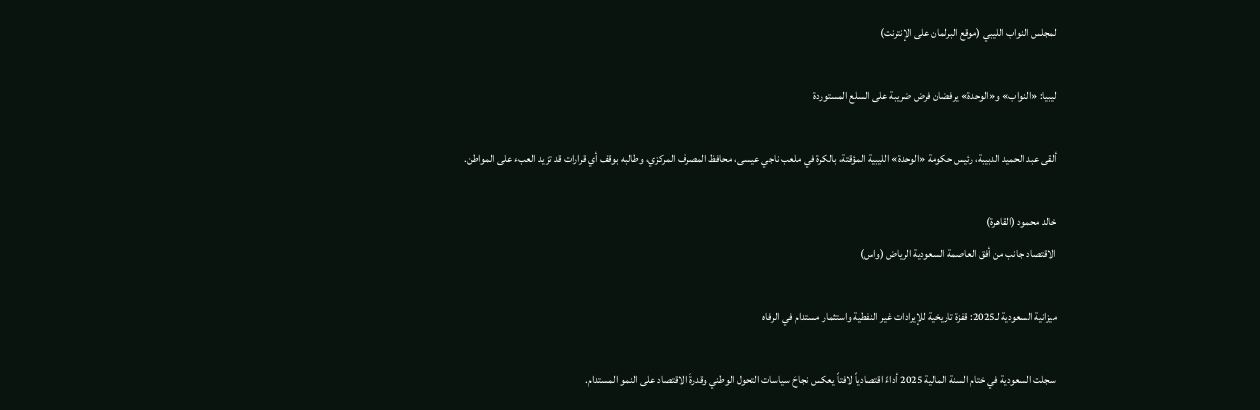لمجلس النواب الليبي (موقع البرلمان على الإنترنت)

ليبيا: «النواب» و«الوحدة» يرفضان فرض ضريبة على السلع المستوردة

ألقى عبد الحميد الدبيبة، رئيس حكومة «الوحدة» الليبية المؤقتة، بالكرة في ملعب ناجي عيسى، محافظ المصرف المركزي، وطالبه بوقف أي قرارات قد تزيد العبء على المواطن.

خالد محمود (القاهرة)
الاقتصاد جانب من أفق العاصمة السعودية الرياض (واس)

ميزانية السعودية لـ2025: قفزة تاريخية للإيرادات غير النفطية واستثمار مستدام في الرفاه

سجلت السعودية في ختام السنة المالية 2025 أداءً اقتصادياً لافتاً يعكس نجاحَ سياسات التحول الوطني وقدرةَ الاقتصاد على النمو المستدام.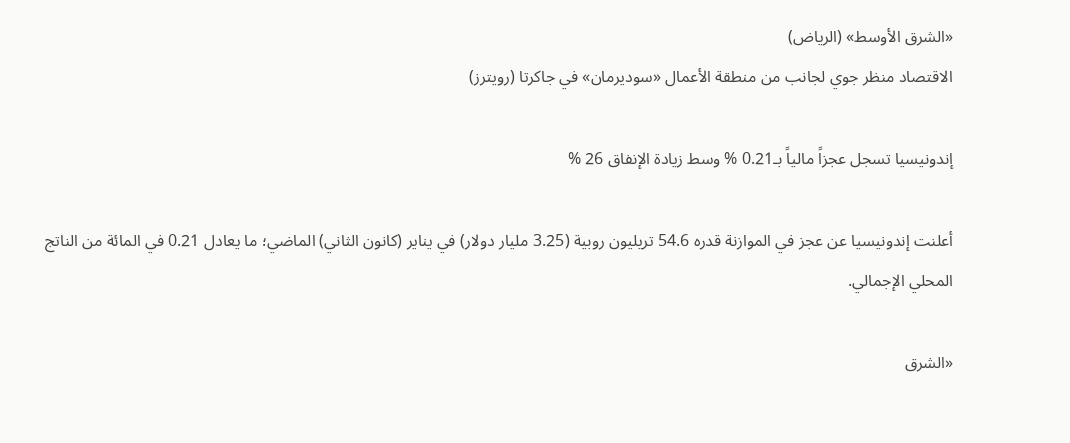«الشرق الأوسط» (الرياض)
الاقتصاد منظر جوي لجانب من منطقة الأعمال «سوديرمان» في جاكرتا (رويترز)

إندونيسيا تسجل عجزاً مالياً بـ0.21 % وسط زيادة الإنفاق 26 %

أعلنت إندونيسيا عن عجز في الموازنة قدره 54.6 تريليون روبية (3.25 مليار دولار) في يناير (كانون الثاني) الماضي؛ ما يعادل 0.21 في المائة من الناتج المحلي الإجمالي.

«الشرق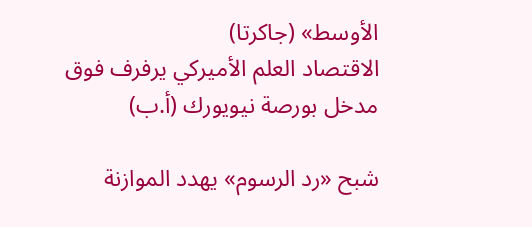الأوسط» (جاكرتا)
الاقتصاد العلم الأميركي يرفرف فوق مدخل بورصة نيويورك (أ.ب)

شبح «رد الرسوم» يهدد الموازنة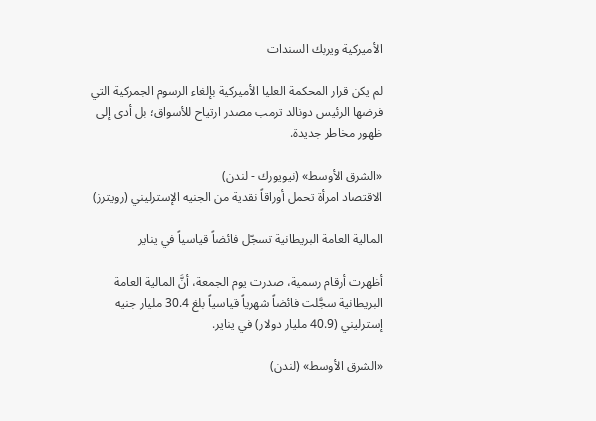الأميركية ويربك السندات

لم يكن قرار المحكمة العليا الأميركية بإلغاء الرسوم الجمركية التي فرضها الرئيس دونالد ترمب مصدر ارتياح للأسواق؛ بل أدى إلى ظهور مخاطر جديدة.

«الشرق الأوسط» (نيويورك - لندن)
الاقتصاد امرأة تحمل أوراقاً نقدية من الجنيه الإسترليني (رويترز)

المالية العامة البريطانية تسجّل فائضاً قياسياً في يناير

أظهرت أرقام رسمية، صدرت يوم الجمعة، أنَّ المالية العامة البريطانية سجَّلت فائضاً شهرياً قياسياً بلغ 30.4 مليار جنيه إسترليني (40.9 مليار دولار) في يناير.

«الشرق الأوسط» (لندن)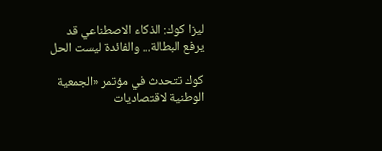ليزا كوك: الذكاء الاصطناعي قد يرفع البطالة... والفائدة ليست الحل

كوك تتحدث في مؤتمر «الجمعية الوطنية لاقتصاديات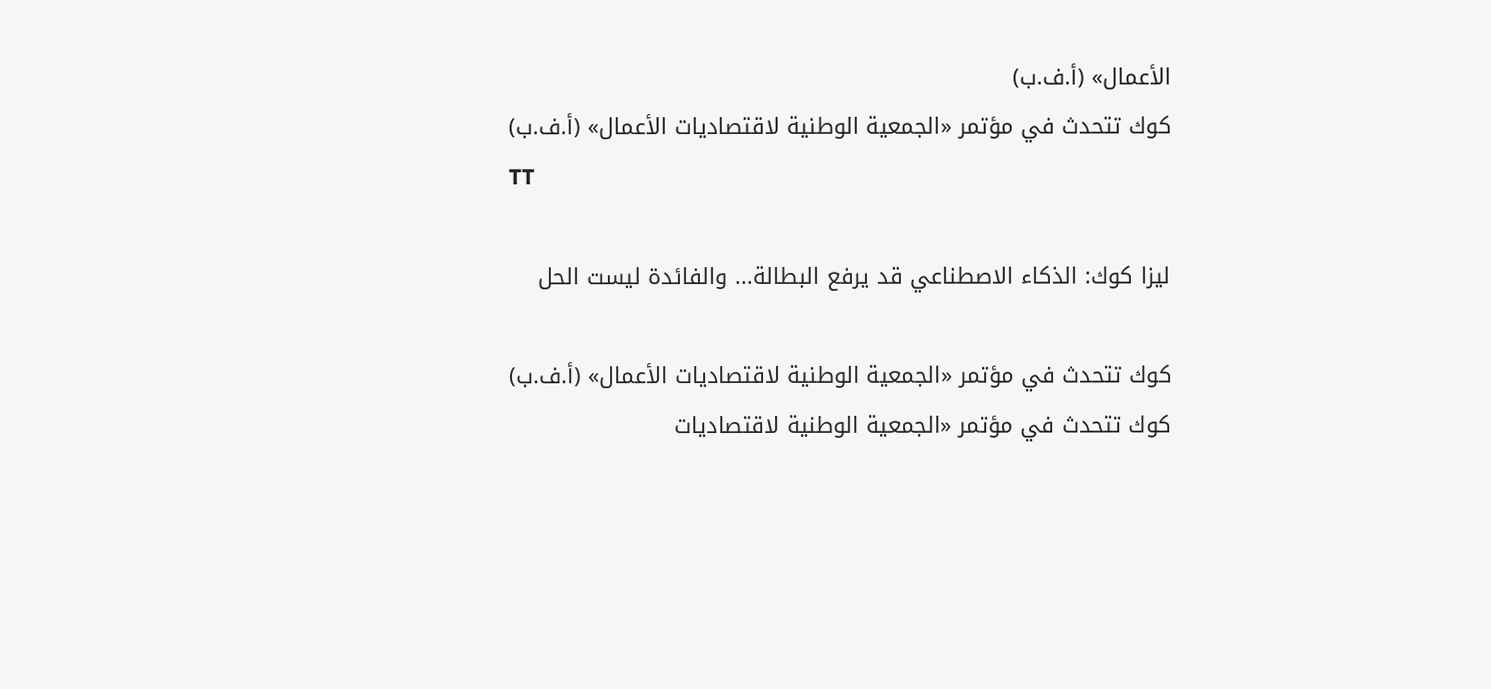الأعمال» (أ.ف.ب)
كوك تتحدث في مؤتمر «الجمعية الوطنية لاقتصاديات الأعمال» (أ.ف.ب)
TT

ليزا كوك: الذكاء الاصطناعي قد يرفع البطالة... والفائدة ليست الحل

كوك تتحدث في مؤتمر «الجمعية الوطنية لاقتصاديات الأعمال» (أ.ف.ب)
كوك تتحدث في مؤتمر «الجمعية الوطنية لاقتصاديات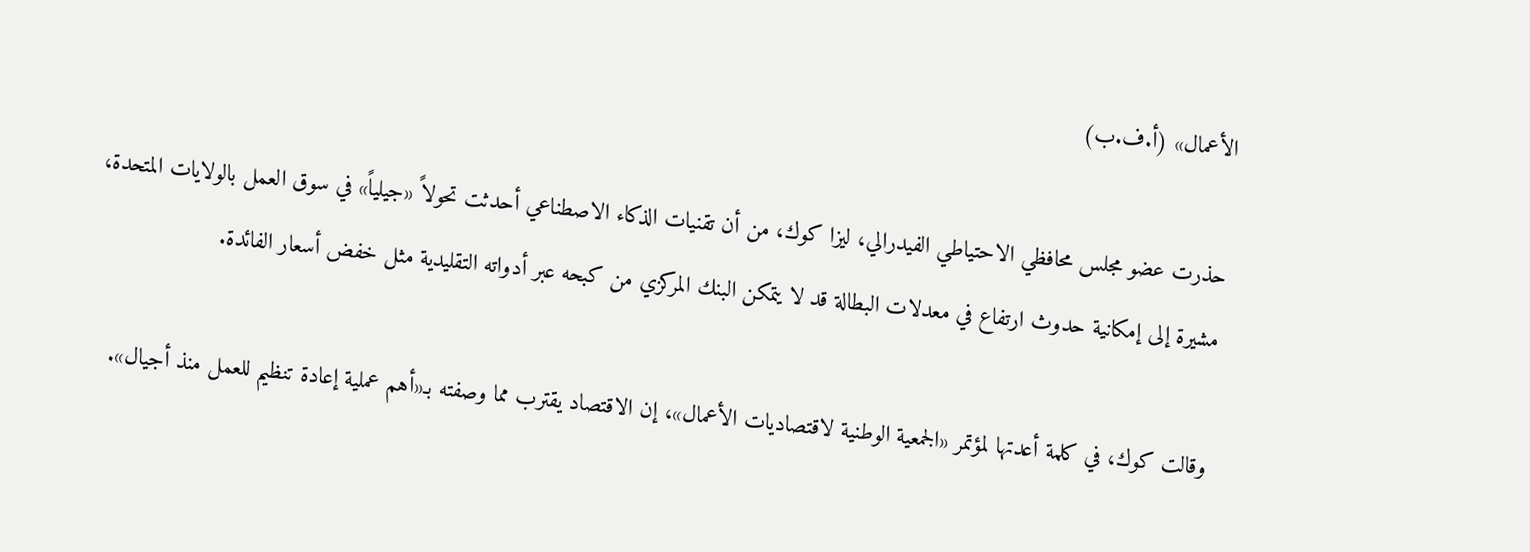الأعمال» (أ.ف.ب)

حذرت عضو مجلس محافظي الاحتياطي الفيدرالي، ليزا كوك، من أن تقنيات الذكاء الاصطناعي أحدثت تحولاً «جيلياً» في سوق العمل بالولايات المتحدة، مشيرة إلى إمكانية حدوث ارتفاع في معدلات البطالة قد لا يتمكن البنك المركزي من كبحه عبر أدواته التقليدية مثل خفض أسعار الفائدة.

وقالت كوك، في كلمة أعدتها لمؤتمر «الجمعية الوطنية لاقتصاديات الأعمال»، إن الاقتصاد يقترب مما وصفته بـ«أهم عملية إعادة تنظيم للعمل منذ أجيال».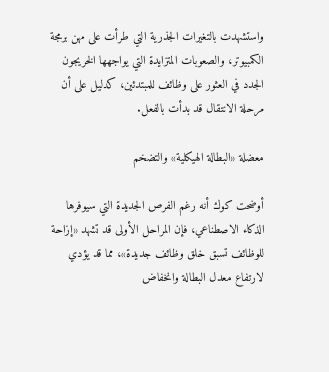واستشهدت بالتغيرات الجذرية التي طرأت على مهن برمجة الكمبيوتر، والصعوبات المتزايدة التي يواجهها الخريجون الجدد في العثور على وظائف للمبتدئين، كدليل على أن مرحلة الانتقال قد بدأت بالفعل.

معضلة «البطالة الهيكلية» والتضخم

أوضحت كوك أنه رغم الفرص الجديدة التي سيوفرها الذكاء الاصطناعي، فإن المراحل الأولى قد تشهد «إزاحة للوظائف تسبق خلق وظائف جديدة»، مما قد يؤدي لارتفاع معدل البطالة وانخفاض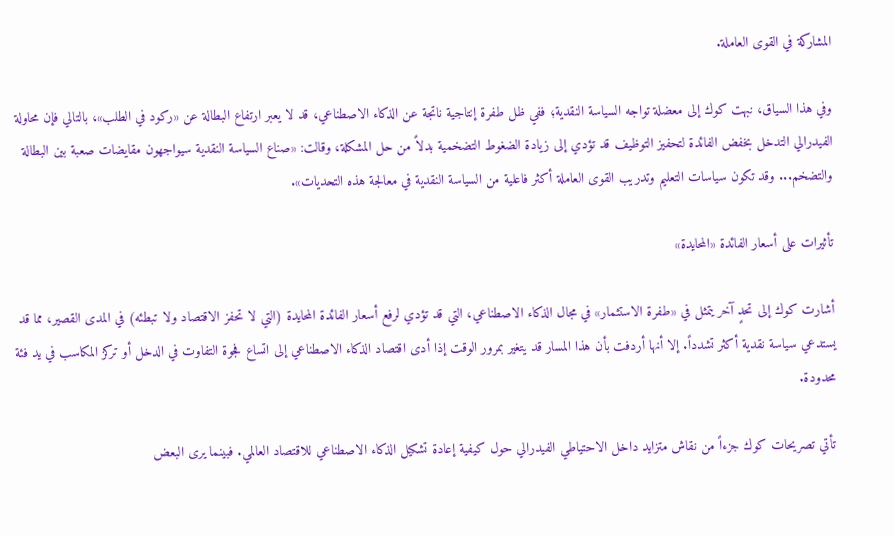المشاركة في القوى العاملة.

وفي هذا السياق، نبهت كوك إلى معضلة تواجه السياسة النقدية؛ ففي ظل طفرة إنتاجية ناتجة عن الذكاء الاصطناعي، قد لا يعبر ارتفاع البطالة عن «ركود في الطلب»، بالتالي فإن محاولة الفيدرالي التدخل بخفض الفائدة لتحفيز التوظيف قد تؤدي إلى زيادة الضغوط التضخمية بدلاً من حل المشكلة، وقالت: «صناع السياسة النقدية سيواجهون مقايضات صعبة بين البطالة والتضخم... وقد تكون سياسات التعليم وتدريب القوى العاملة أكثر فاعلية من السياسة النقدية في معالجة هذه التحديات».

تأثيرات على أسعار الفائدة «المحايدة»

أشارت كوك إلى تحدٍ آخر يتمثل في «طفرة الاستثمار» في مجال الذكاء الاصطناعي، التي قد تؤدي لرفع أسعار الفائدة المحايدة (التي لا تحفز الاقتصاد ولا تبطئه) في المدى القصير، مما قد يستدعي سياسة نقدية أكثر تشدداً. إلا أنها أردفت بأن هذا المسار قد يتغير بمرور الوقت إذا أدى اقتصاد الذكاء الاصطناعي إلى اتساع فجوة التفاوت في الدخل أو تركز المكاسب في يد فئة محدودة.

تأتي تصريحات كوك جزءاً من نقاش متزايد داخل الاحتياطي الفيدرالي حول كيفية إعادة تشكيل الذكاء الاصطناعي للاقتصاد العالمي. فبينما يرى البعض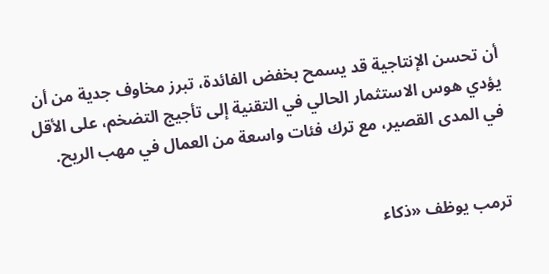أن تحسن الإنتاجية قد يسمح بخفض الفائدة، تبرز مخاوف جدية من أن يؤدي هوس الاستثمار الحالي في التقنية إلى تأجيج التضخم، على الأقل في المدى القصير، مع ترك فئات واسعة من العمال في مهب الريح.


ترمب يوظف «ذكاء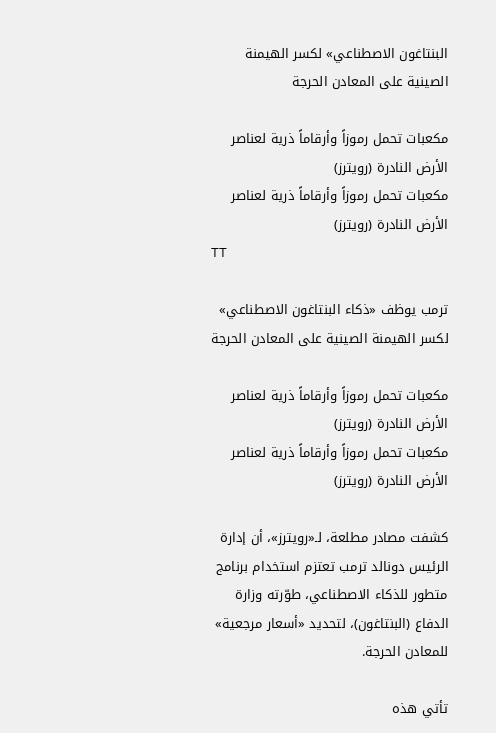البنتاغون الاصطناعي» لكسر الهيمنة الصينية على المعادن الحرجة

مكعبات تحمل رموزاً وأرقاماً ذرية لعناصر الأرض النادرة (رويترز)
مكعبات تحمل رموزاً وأرقاماً ذرية لعناصر الأرض النادرة (رويترز)
TT

ترمب يوظف «ذكاء البنتاغون الاصطناعي» لكسر الهيمنة الصينية على المعادن الحرجة

مكعبات تحمل رموزاً وأرقاماً ذرية لعناصر الأرض النادرة (رويترز)
مكعبات تحمل رموزاً وأرقاماً ذرية لعناصر الأرض النادرة (رويترز)

كشفت مصادر مطلعة، لـ«رويترز»، أن إدارة الرئيس دونالد ترمب تعتزم استخدام برنامج متطور للذكاء الاصطناعي، طوّرته وزارة الدفاع (البنتاغون)، لتحديد «أسعار مرجعية» للمعادن الحرجة.

تأتي هذه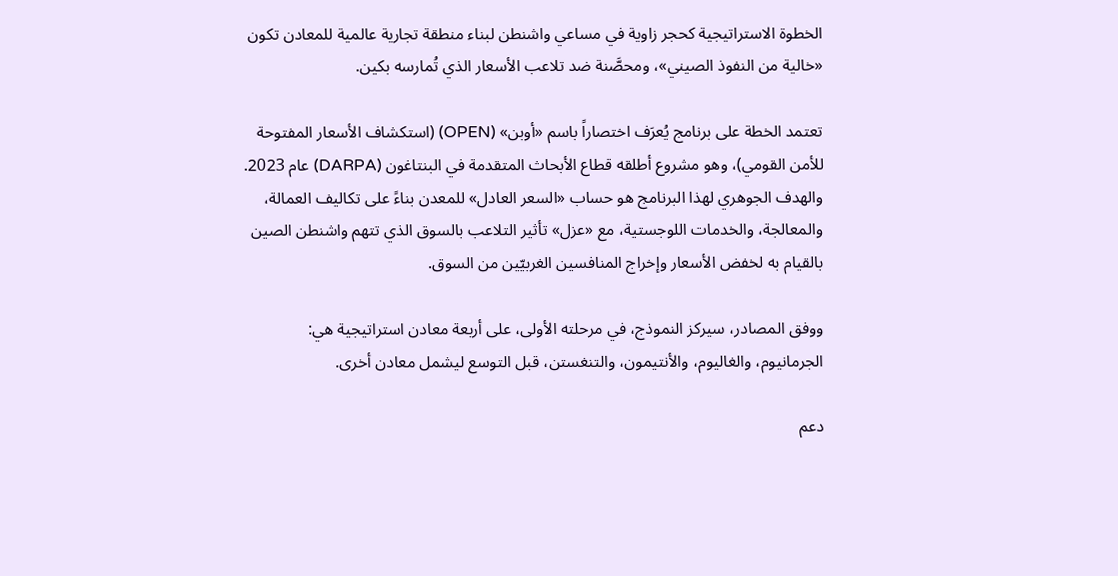الخطوة الاستراتيجية كحجر زاوية في مساعي واشنطن لبناء منطقة تجارية عالمية للمعادن تكون «خالية من النفوذ الصيني»، ومحصَّنة ضد تلاعب الأسعار الذي تُمارسه بكين.

تعتمد الخطة على برنامج يُعرَف اختصاراً باسم «أوبن» (OPEN) (استكشاف الأسعار المفتوحة للأمن القومي)، وهو مشروع أطلقه قطاع الأبحاث المتقدمة في البنتاغون (DARPA) عام 2023. والهدف الجوهري لهذا البرنامج هو حساب «السعر العادل» للمعدن بناءً على تكاليف العمالة، والمعالجة، والخدمات اللوجستية، مع «عزل» تأثير التلاعب بالسوق الذي تتهم واشنطن الصين بالقيام به لخفض الأسعار وإخراج المنافسين الغربيّين من السوق.

ووفق المصادر، سيركز النموذج، في مرحلته الأولى، على أربعة معادن استراتيجية هي: الجرمانيوم، والغاليوم، والأنتيمون، والتنغستن، قبل التوسع ليشمل معادن أخرى.

دعم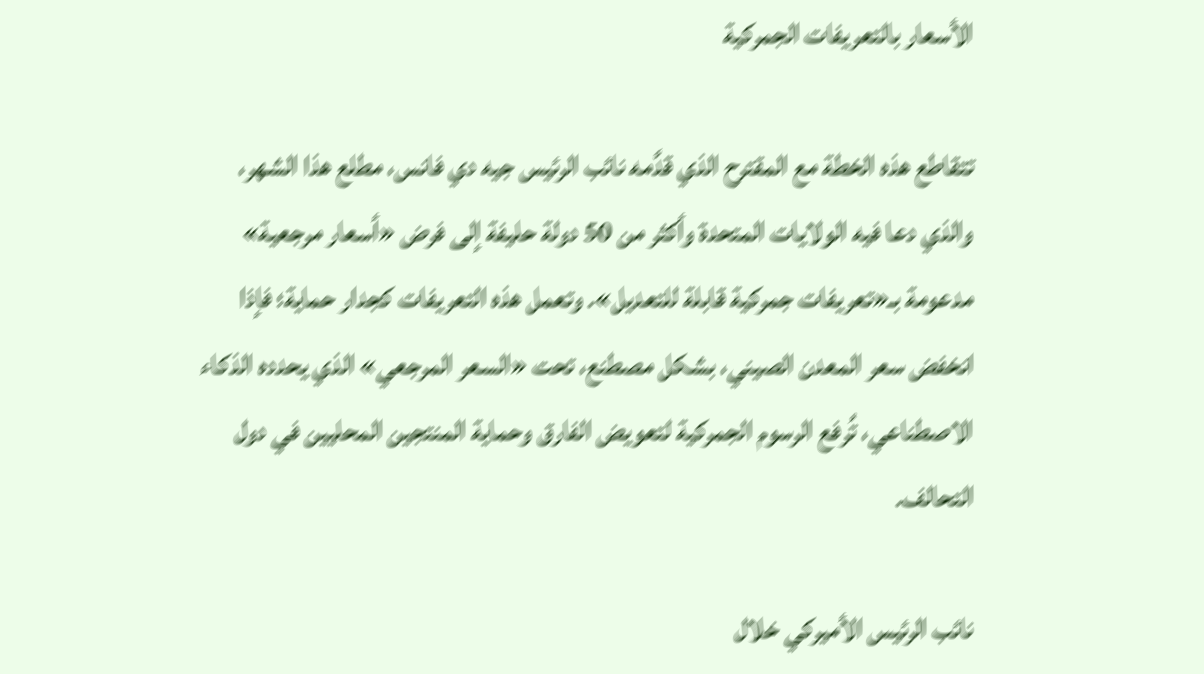الأسعار بالتعريفات الجمركية

تتقاطع هذه الخطة مع المقترح الذي قدَّمه نائب الرئيس جيه دي فانس، مطلع هذا الشهر، والذي دعا فيه الولايات المتحدة وأكثر من 50 دولة حليفة إلى فرض «أسعار مرجعية» مدعومة بـ«تعريفات جمركية قابلة للتعديل». وتعمل هذه التعريفات كجدار حماية؛ فإذا انخفض سعر المعدن الصيني، بشكل مصطنع، تحت «السعر المرجعي» الذي يحدده الذكاء الاصطناعي، تُرفع الرسوم الجمركية لتعويض الفارق وحماية المنتجين المحليين في دول التحالف.

نائب الرئيس الأميركي خلال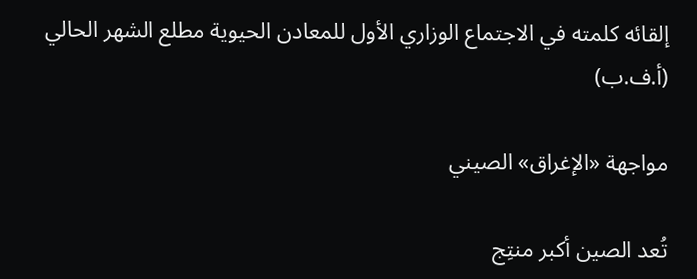إلقائه كلمته في الاجتماع الوزاري الأول للمعادن الحيوية مطلع الشهر الحالي (أ.ف.ب)

مواجهة «الإغراق» الصيني

تُعد الصين أكبر منتِج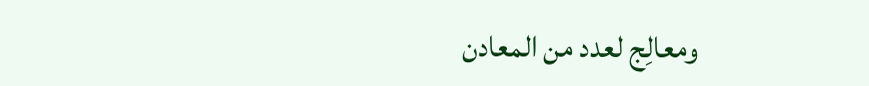ومعالِج لعدد من المعادن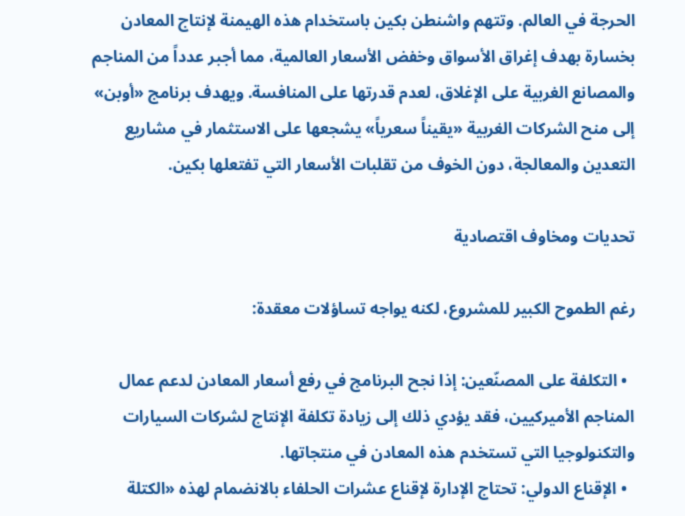الحرجة في العالم. وتتهم واشنطن بكين باستخدام هذه الهيمنة لإنتاج المعادن بخسارة بهدف إغراق الأسواق وخفض الأسعار العالمية، مما أجبر عدداً من المناجم والمصانع الغربية على الإغلاق، لعدم قدرتها على المنافسة. ويهدف برنامج «أوبن» إلى منح الشركات الغربية «يقيناً سعرياً» يشجعها على الاستثمار في مشاريع التعدين والمعالجة، دون الخوف من تقلبات الأسعار التي تفتعلها بكين.

تحديات ومخاوف اقتصادية

رغم الطموح الكبير للمشروع، لكنه يواجه تساؤلات معقدة:

  • التكلفة على المصنّعين: إذا نجح البرنامج في رفع أسعار المعادن لدعم عمال المناجم الأميركيين، فقد يؤدي ذلك إلى زيادة تكلفة الإنتاج لشركات السيارات والتكنولوجيا التي تستخدم هذه المعادن في منتجاتها.
  • الإقناع الدولي: تحتاج الإدارة لإقناع عشرات الحلفاء بالانضمام لهذه «الكتلة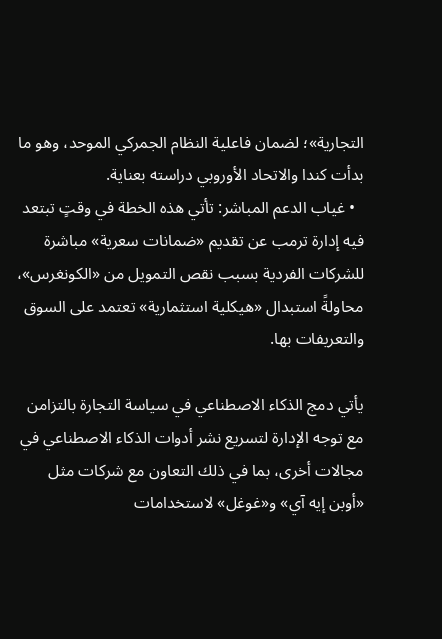التجارية»؛ لضمان فاعلية النظام الجمركي الموحد، وهو ما بدأت كندا والاتحاد الأوروبي دراسته بعناية.
  • غياب الدعم المباشر: تأتي هذه الخطة في وقتٍ تبتعد فيه إدارة ترمب عن تقديم «ضمانات سعرية» مباشرة للشركات الفردية بسبب نقص التمويل من «الكونغرس»، محاولةً استبدال «هيكلية استثمارية» تعتمد على السوق والتعريفات بها.

يأتي دمج الذكاء الاصطناعي في سياسة التجارة بالتزامن مع توجه الإدارة لتسريع نشر أدوات الذكاء الاصطناعي في مجالات أخرى، بما في ذلك التعاون مع شركات مثل «أوبن إيه آي» و«غوغل» لاستخدامات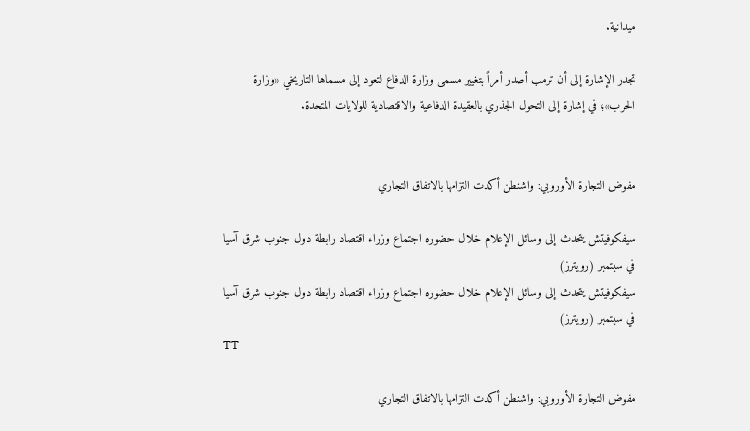ميدانية.

تجدر الإشارة إلى أن ترمب أصدر أمراً بتغيير مسمى وزارة الدفاع لتعود إلى مسماها التاريخي «وزارة الحرب»؛ في إشارة إلى التحول الجذري بالعقيدة الدفاعية والاقتصادية للولايات المتحدة.


مفوض التجارة الأوروبي: واشنطن أكدت التزامها بالاتفاق التجاري

سيفكوفيتش يتحدث إلى وسائل الإعلام خلال حضوره اجتماع وزراء اقتصاد رابطة دول جنوب شرق آسيا في سبتمبر (رويترز)
سيفكوفيتش يتحدث إلى وسائل الإعلام خلال حضوره اجتماع وزراء اقتصاد رابطة دول جنوب شرق آسيا في سبتمبر (رويترز)
TT

مفوض التجارة الأوروبي: واشنطن أكدت التزامها بالاتفاق التجاري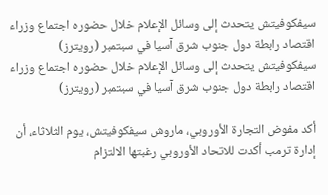سيفكوفيتش يتحدث إلى وسائل الإعلام خلال حضوره اجتماع وزراء اقتصاد رابطة دول جنوب شرق آسيا في سبتمبر (رويترز)
سيفكوفيتش يتحدث إلى وسائل الإعلام خلال حضوره اجتماع وزراء اقتصاد رابطة دول جنوب شرق آسيا في سبتمبر (رويترز)

أكد مفوض التجارة الأوروبي، ماروش سيفكوفيتش، يوم الثلاثاء، أن إدارة ترمب أكدت للاتحاد الأوروبي رغبتها الالتزام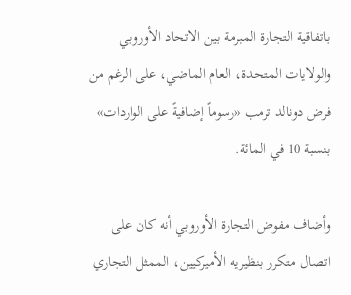باتفاقية التجارة المبرمة بين الاتحاد الأوروبي والولايات المتحدة، العام الماضي، على الرغم من فرض دونالد ترمب «رسوماً إضافيةً على الواردات» بنسبة 10 في المائة.

وأضاف مفوض التجارة الأوروبي أنه كان على اتصال متكرر بنظيريه الأميركيين، الممثل التجاري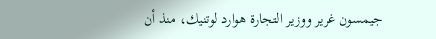جيمسون غرير ووزير التجارة هوارد لوتنيك، منذ أن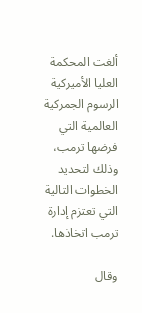ألغت المحكمة العليا الأميركية الرسوم الجمركية العالمية التي فرضها ترمب، وذلك لتحديد الخطوات التالية التي تعتزم إدارة ترمب اتخاذها.

وقال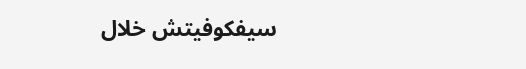سيفكوفيتش خلال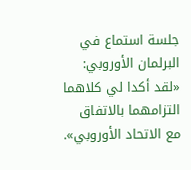جلسة استماع في البرلمان الأوروبي: «لقد أكدا لي كلاهما التزامهما بالاتفاق مع الاتحاد الأوروبي».